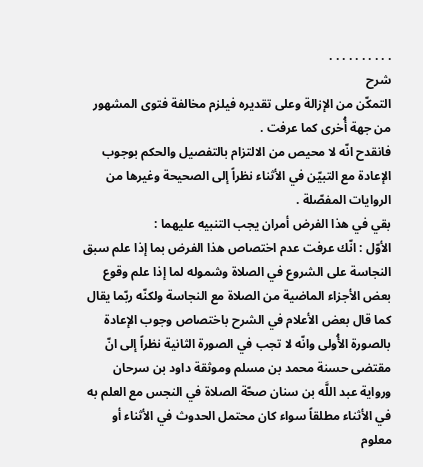. . . . . . . . . .
شرح
التمكّن من الإزالة وعلى تقديره فيلزم مخالفة فتوى المشهور من جهة أُخرى كما عرفت .
فانقدح انّه لا محيص من الالتزام بالتفصيل والحكم بوجوب الإعادة مع التبيّن في الأثناء نظراً إلى الصحيحة وغيرها من الروايات المفصّلة .
بقي في هذا الفرض أمران يجب التنبيه عليهما :
الأوّل : انّك عرفت عدم اختصاص هذا الفرض بما إذا علم سبق النجاسة على الشروع في الصلاة وشموله لما إذا علم وقوع بعض الأجزاء الماضية من الصلاة مع النجاسة ولكنّه ربّما يقال كما قال بعض الأعلام في الشرح باختصاص وجوب الإعادة بالصورة الأُولى وانّه لا تجب في الصورة الثانية نظراً إلى انّ مقتضى حسنة محمد بن مسلم وموثقة داود بن سرحان ورواية عبد اللَّه بن سنان صحّة الصلاة في النجس مع العلم به في الأثناء مطلقاً سواء كان محتمل الحدوث في الأثناء أو معلوم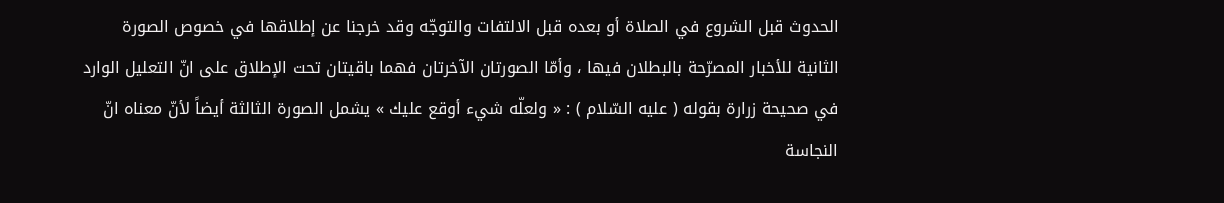الحدوث قبل الشروع في الصلاة أو بعده قبل الالتفات والتوجّه وقد خرجنا عن إطلاقها في خصوص الصورة الثانية للأخبار المصرّحة بالبطلان فيها ، وأمّا الصورتان الآخرتان فهما باقيتان تحت الإطلاق على انّ التعليل الوارد في صحيحة زرارة بقوله ( عليه السّلام ) : « ولعلّه شيء أوقع عليك » يشمل الصورة الثالثة أيضاً لأنّ معناه انّ النجاسة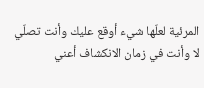المرئية لعلّها شيء أوقع عليك وأنت تصلّي لا وأنت في زمان الانكشاف أعني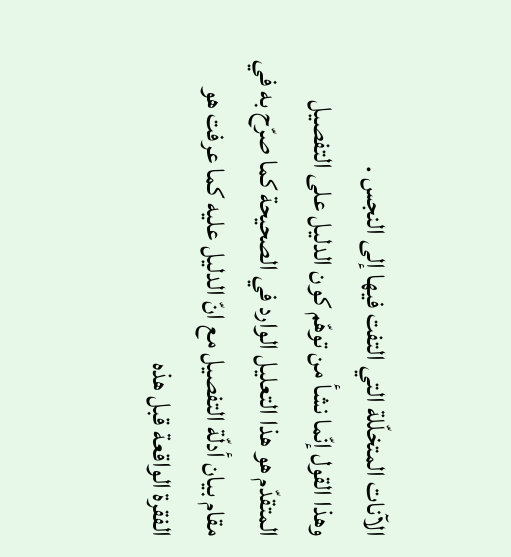الآنات المتخلّلة التي التفت فيها إلى النجس .
وهذا القول إنّما نشأ من توهّم كون الدليل على التفصيل المتقدّم هو هذا التعليل الوارد في الصحيحة كما صرّح به في مقام بيان أدلّة التفصيل مع انّ الدليل عليه كما عرفت هو الفقرة الواقعة قبل هذه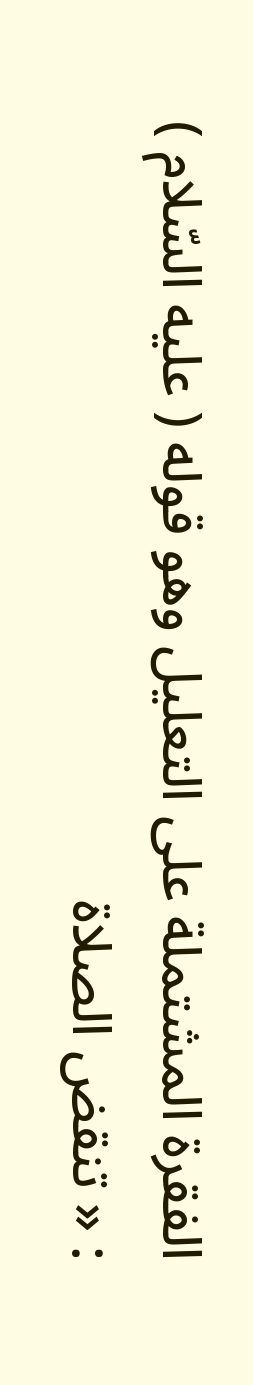الفقرة المشتملة على التعليل وهو قوله ( عليه السّلام ) : « تنقض الصلاة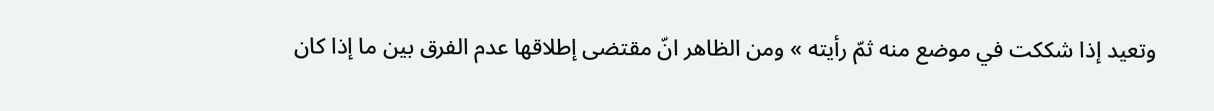وتعيد إذا شككت في موضع منه ثمّ رأيته » ومن الظاهر انّ مقتضى إطلاقها عدم الفرق بين ما إذا كان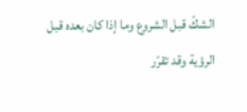الشكّ قبل الشروع وما إذا كان بعده قبل الرؤية وقد تقرّر